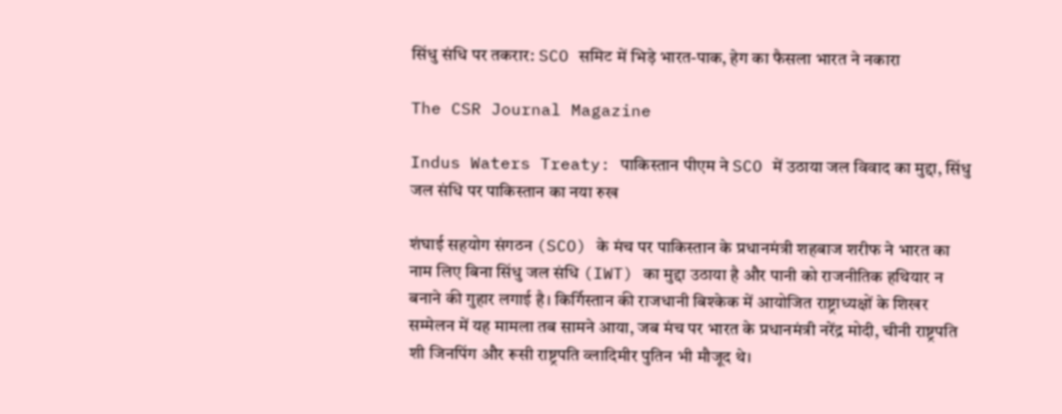सिंधु संधि पर तकरार: SCO समिट में भिड़े भारत-पाक, हेग का फैसला भारत ने नकारा

The CSR Journal Magazine

Indus Waters Treaty: पाकिस्तान पीएम ने SCO में उठाया जल विवाद का मुद्दा, सिंधु जल संधि पर पाकिस्तान का नया रुख

शंघाई सहयोग संगठन (SCO) के मंच पर पाकिस्तान के प्रधानमंत्री शहबाज शरीफ ने भारत का नाम लिए बिना सिंधु जल संधि (IWT) का मुद्दा उठाया है और पानी को राजनीतिक हथियार न बनाने की गुहार लगाई है। किर्गिस्तान की राजधानी बिश्केक में आयोजित राष्ट्राध्यक्षों के शिखर सम्मेलन में यह मामला तब सामने आया, जब मंच पर भारत के प्रधानमंत्री नरेंद्र मोदी, चीनी राष्ट्रपति शी जिनपिंग और रूसी राष्ट्रपति व्लादिमीर पुतिन भी मौजूद थे।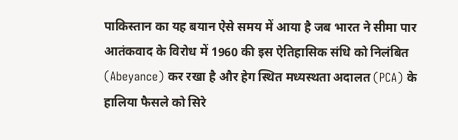पाकिस्तान का यह बयान ऐसे समय में आया है जब भारत ने सीमा पार आतंकवाद के विरोध में 1960 की इस ऐतिहासिक संधि को निलंबित (Abeyance) कर रखा है और हेग स्थित मध्यस्थता अदालत (PCA) के हालिया फैसले को सिरे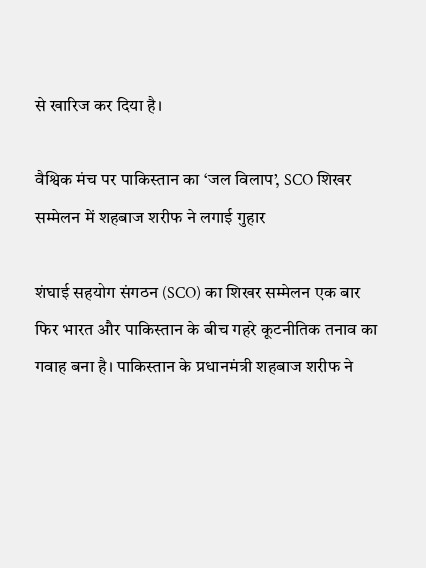से खारिज कर दिया है।

वैश्विक मंच पर पाकिस्तान का ‘जल विलाप’, SCO शिखर सम्मेलन में शहबाज शरीफ ने लगाई गुहार

शंघाई सहयोग संगठन (SCO) का शिखर सम्मेलन एक बार फिर भारत और पाकिस्तान के बीच गहरे कूटनीतिक तनाव का गवाह बना है। पाकिस्तान के प्रधानमंत्री शहबाज शरीफ ने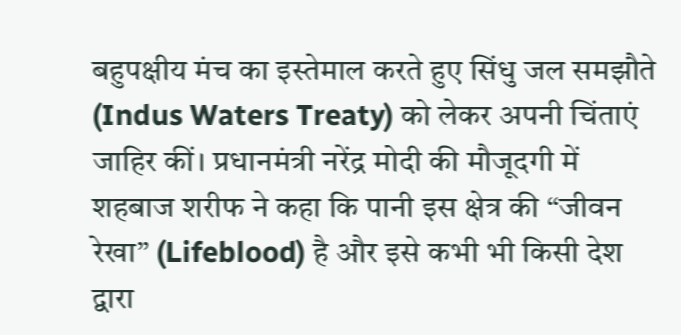बहुपक्षीय मंच का इस्तेमाल करते हुए सिंधु जल समझौते (Indus Waters Treaty) को लेकर अपनी चिंताएं जाहिर कीं। प्रधानमंत्री नरेंद्र मोदी की मौजूदगी में शहबाज शरीफ ने कहा कि पानी इस क्षेत्र की “जीवन रेखा” (Lifeblood) है और इसे कभी भी किसी देश द्वारा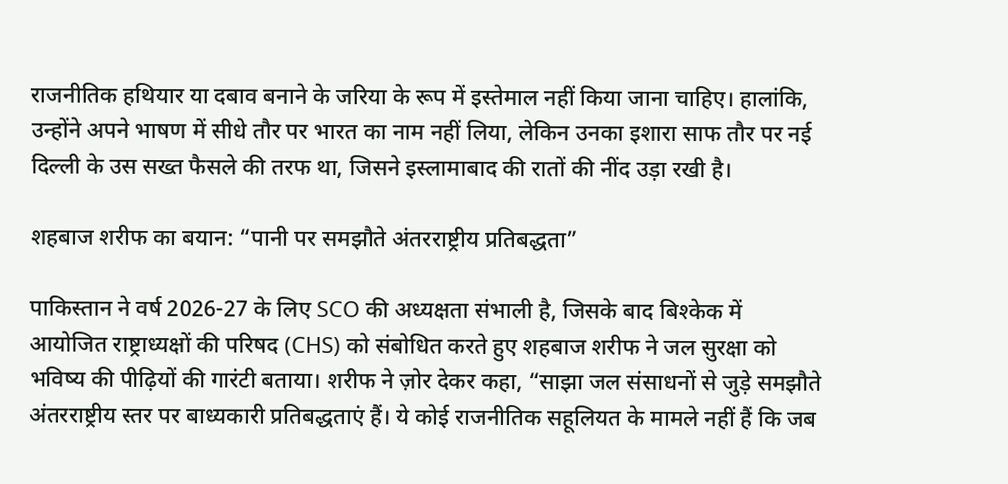राजनीतिक हथियार या दबाव बनाने के जरिया के रूप में इस्तेमाल नहीं किया जाना चाहिए। हालांकि, उन्होंने अपने भाषण में सीधे तौर पर भारत का नाम नहीं लिया, लेकिन उनका इशारा साफ तौर पर नई दिल्ली के उस सख्त फैसले की तरफ था, जिसने इस्लामाबाद की रातों की नींद उड़ा रखी है।

शहबाज शरीफ का बयान: “पानी पर समझौते अंतरराष्ट्रीय प्रतिबद्धता”

पाकिस्तान ने वर्ष 2026-27 के लिए SCO की अध्यक्षता संभाली है, जिसके बाद बिश्केक में आयोजित राष्ट्राध्यक्षों की परिषद (CHS) को संबोधित करते हुए शहबाज शरीफ ने जल सुरक्षा को भविष्य की पीढ़ियों की गारंटी बताया। शरीफ ने ज़ोर देकर कहा, “साझा जल संसाधनों से जुड़े समझौते अंतरराष्ट्रीय स्तर पर बाध्यकारी प्रतिबद्धताएं हैं। ये कोई राजनीतिक सहूलियत के मामले नहीं हैं कि जब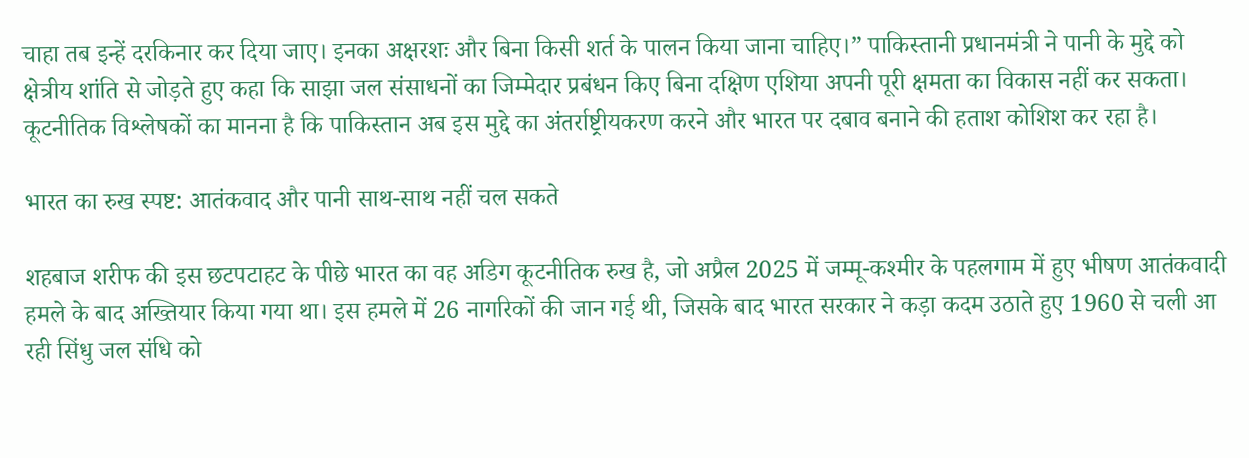चाहा तब इन्हें दरकिनार कर दिया जाए। इनका अक्षरशः और बिना किसी शर्त के पालन किया जाना चाहिए।” पाकिस्तानी प्रधानमंत्री ने पानी के मुद्दे को क्षेत्रीय शांति से जोड़ते हुए कहा कि साझा जल संसाधनों का जिम्मेदार प्रबंधन किए बिना दक्षिण एशिया अपनी पूरी क्षमता का विकास नहीं कर सकता। कूटनीतिक विश्लेषकों का मानना है कि पाकिस्तान अब इस मुद्दे का अंतर्राष्ट्रीयकरण करने और भारत पर दबाव बनाने की हताश कोशिश कर रहा है।

भारत का रुख स्पष्ट: आतंकवाद और पानी साथ-साथ नहीं चल सकते

शहबाज शरीफ की इस छटपटाहट के पीछे भारत का वह अडिग कूटनीतिक रुख है, जो अप्रैल 2025 में जम्मू-कश्मीर के पहलगाम में हुए भीषण आतंकवादी हमले के बाद अख्तियार किया गया था। इस हमले में 26 नागरिकों की जान गई थी, जिसके बाद भारत सरकार ने कड़ा कदम उठाते हुए 1960 से चली आ रही सिंधु जल संधि को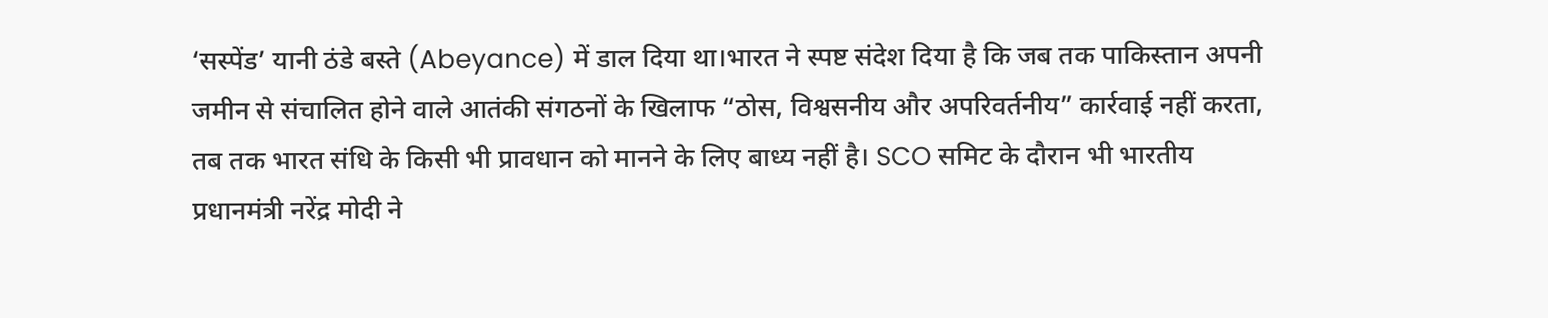‘सस्पेंड’ यानी ठंडे बस्ते (Abeyance) में डाल दिया था।भारत ने स्पष्ट संदेश दिया है कि जब तक पाकिस्तान अपनी जमीन से संचालित होने वाले आतंकी संगठनों के खिलाफ “ठोस, विश्वसनीय और अपरिवर्तनीय” कार्रवाई नहीं करता, तब तक भारत संधि के किसी भी प्रावधान को मानने के लिए बाध्य नहीं है। SCO समिट के दौरान भी भारतीय प्रधानमंत्री नरेंद्र मोदी ने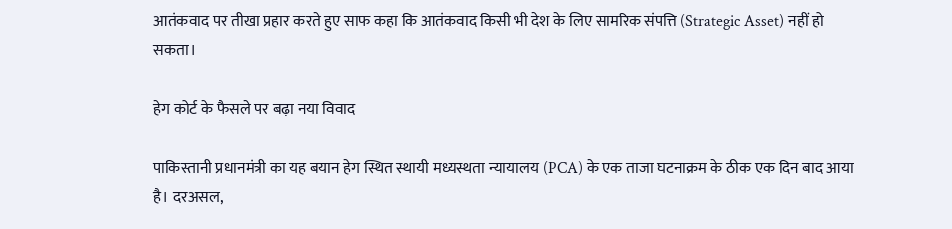आतंकवाद पर तीखा प्रहार करते हुए साफ कहा कि आतंकवाद किसी भी देश के लिए सामरिक संपत्ति (Strategic Asset) नहीं हो सकता।

हेग कोर्ट के फैसले पर बढ़ा नया विवाद

पाकिस्तानी प्रधानमंत्री का यह बयान हेग स्थित स्थायी मध्यस्थता न्यायालय (PCA) के एक ताजा घटनाक्रम के ठीक एक दिन बाद आया है। दरअसल,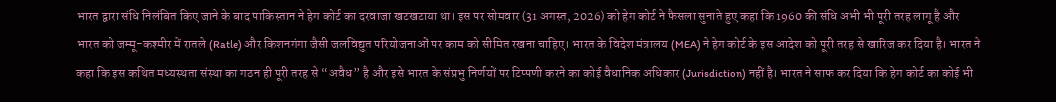भारत द्वारा संधि निलंबित किए जाने के बाद पाकिस्तान ने हेग कोर्ट का दरवाजा खटखटाया था। इस पर सोमवार (31 अगस्त, 2026) को हेग कोर्ट ने फैसला सुनाते हुए कहा कि 1960 की संधि अभी भी पूरी तरह लागू है और भारत को जम्मू-कश्मीर में रातले (Ratle) और किशनगंगा जैसी जलविद्युत परियोजनाओं पर काम को सीमित रखना चाहिए। भारत के विदेश मंत्रालय (MEA) ने हेग कोर्ट के इस आदेश को पूरी तरह से खारिज कर दिया है। भारत ने कहा कि इस कथित मध्यस्थता संस्था का गठन ही पूरी तरह से “अवैध” है और इसे भारत के संप्रभु निर्णयों पर टिप्पणी करने का कोई वैधानिक अधिकार (Jurisdiction) नहीं है। भारत ने साफ कर दिया कि हेग कोर्ट का कोई भी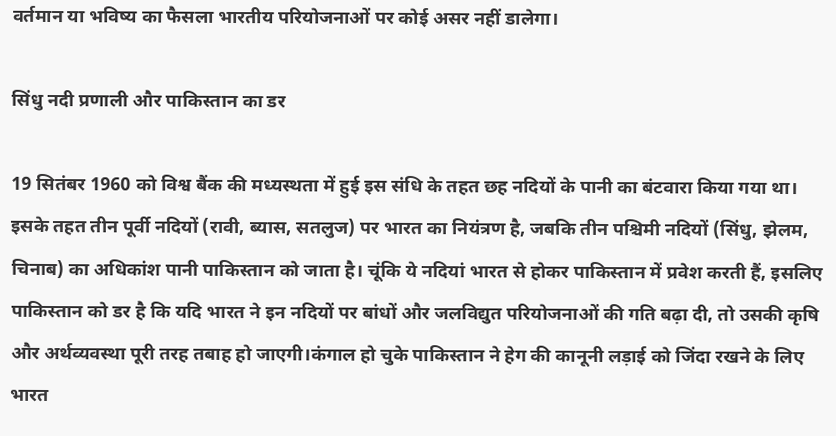वर्तमान या भविष्य का फैसला भारतीय परियोजनाओं पर कोई असर नहीं डालेगा।

सिंधु नदी प्रणाली और पाकिस्तान का डर

19 सितंबर 1960 को विश्व बैंक की मध्यस्थता में हुई इस संधि के तहत छह नदियों के पानी का बंटवारा किया गया था। इसके तहत तीन पूर्वी नदियों (रावी, ब्यास, सतलुज) पर भारत का नियंत्रण है, जबकि तीन पश्चिमी नदियों (सिंधु, झेलम, चिनाब) का अधिकांश पानी पाकिस्तान को जाता है। चूंकि ये नदियां भारत से होकर पाकिस्तान में प्रवेश करती हैं, इसलिए पाकिस्तान को डर है कि यदि भारत ने इन नदियों पर बांधों और जलविद्युत परियोजनाओं की गति बढ़ा दी, तो उसकी कृषि और अर्थव्यवस्था पूरी तरह तबाह हो जाएगी।कंगाल हो चुके पाकिस्तान ने हेग की कानूनी लड़ाई को जिंदा रखने के लिए भारत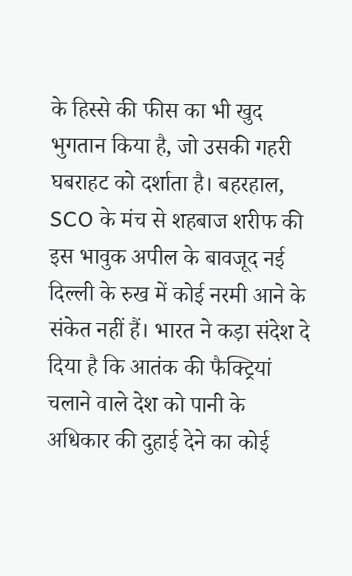के हिस्से की फीस का भी खुद भुगतान किया है, जो उसकी गहरी घबराहट को दर्शाता है। बहरहाल, SCO के मंच से शहबाज शरीफ की इस भावुक अपील के बावजूद नई दिल्ली के रुख में कोई नरमी आने के संकेत नहीं हैं। भारत ने कड़ा संदेश दे दिया है कि आतंक की फैक्ट्रियां चलाने वाले देश को पानी के अधिकार की दुहाई देने का कोई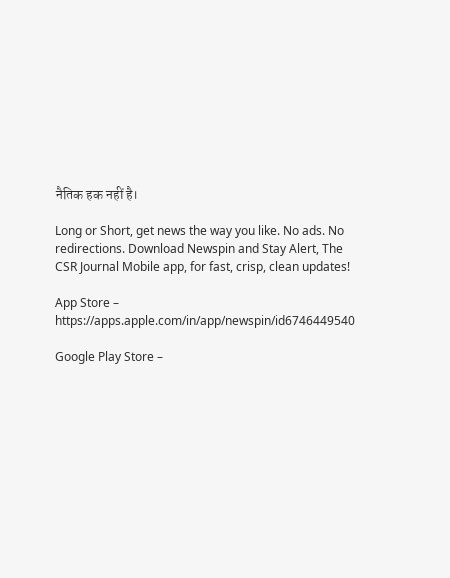नैतिक हक नहीं है।

Long or Short, get news the way you like. No ads. No redirections. Download Newspin and Stay Alert, The CSR Journal Mobile app, for fast, crisp, clean updates!

App Store –  https://apps.apple.com/in/app/newspin/id6746449540

Google Play Store –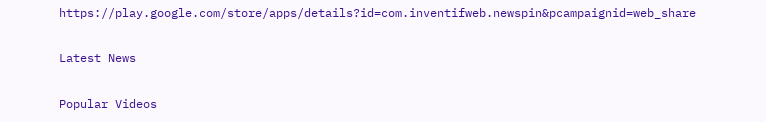https://play.google.com/store/apps/details?id=com.inventifweb.newspin&pcampaignid=web_share

Latest News

Popular Videos